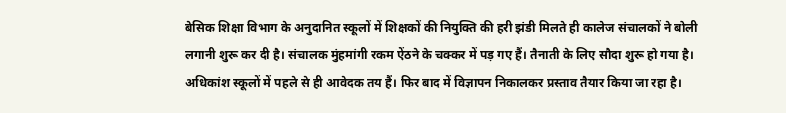बेसिक शिक्षा विभाग के अनुदानित स्कूलों में शिक्षकों की नियुक्ति की हरी झंडी मिलते ही कालेज संचालकों ने बोली लगानी शुरू कर दी है। संचालक मुंहमांगी रकम ऐंठने के चक्कर में पड़ गए हैं। तैनाती के लिए सौदा शुरू हो गया है। अधिकांश स्कूलों में पहले से ही आवेदक तय हैं। फिर बाद में विज्ञापन निकालकर प्रस्ताव तैयार किया जा रहा है।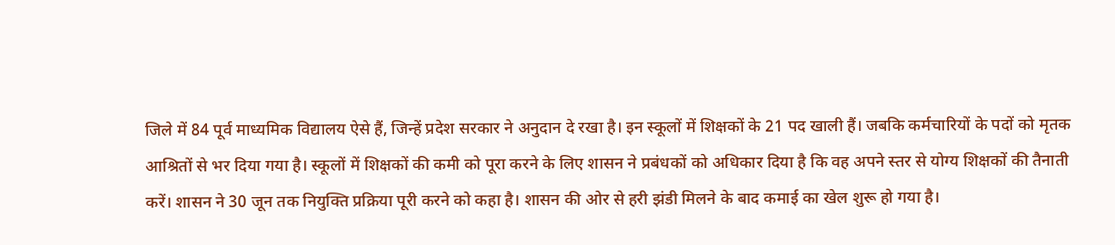जिले में 84 पूर्व माध्यमिक विद्यालय ऐसे हैं, जिन्हें प्रदेश सरकार ने अनुदान दे रखा है। इन स्कूलों में शिक्षकों के 21 पद खाली हैं। जबकि कर्मचारियों के पदों को मृतक आश्रितों से भर दिया गया है। स्कूलों में शिक्षकों की कमी को पूरा करने के लिए शासन ने प्रबंधकों को अधिकार दिया है कि वह अपने स्तर से योग्य शिक्षकों की तैनाती करें। शासन ने 30 जून तक नियुक्ति प्रक्रिया पूरी करने को कहा है। शासन की ओर से हरी झंडी मिलने के बाद कमाई का खेल शुरू हो गया है।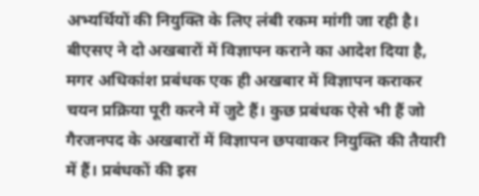अभ्यर्थियों की नियुक्ति के लिए लंबी रकम मांगी जा रही है। बीएसए ने दो अखबारों में विज्ञापन कराने का आदेश दिया है, मगर अधिकांश प्रबंधक एक ही अखबार में विज्ञापन कराकर चयन प्रक्रिया पूरी करने में जुटे हैं। कुछ प्रबंधक ऐसे भी हैं जो गैरजनपद के अखबारों में विज्ञापन छपवाकर नियुक्ति की तैयारी में हैं। प्रबंधकों की इस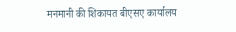मनमानी की शिकायत बीएसए कार्यालय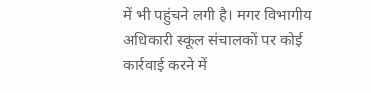में भी पहुंचने लगी है। मगर विभागीय अधिकारी स्कूल संचालकों पर कोई कार्रवाई करने में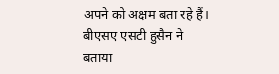अपने को अक्षम बता रहे हैं। बीएसए एसटी हुसैन ने बताया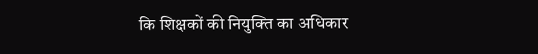कि शिक्षकों की नियुक्ति का अधिकार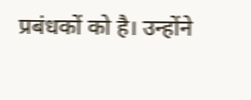प्रबंधकों को है। उन्होंने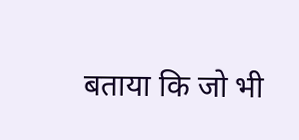बताया कि जो भी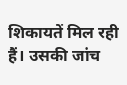शिकायतें मिल रही हैं। उसकी जांच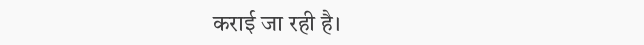कराई जा रही है।